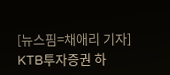[뉴스핌=채애리 기자] KTB투자증권 하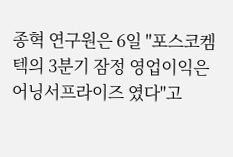종혁 연구원은 6일 "포스코켐텍의 3분기 잠정 영업이익은 어닝서프라이즈 였다"고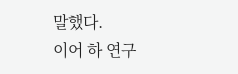말했다.
이어 하 연구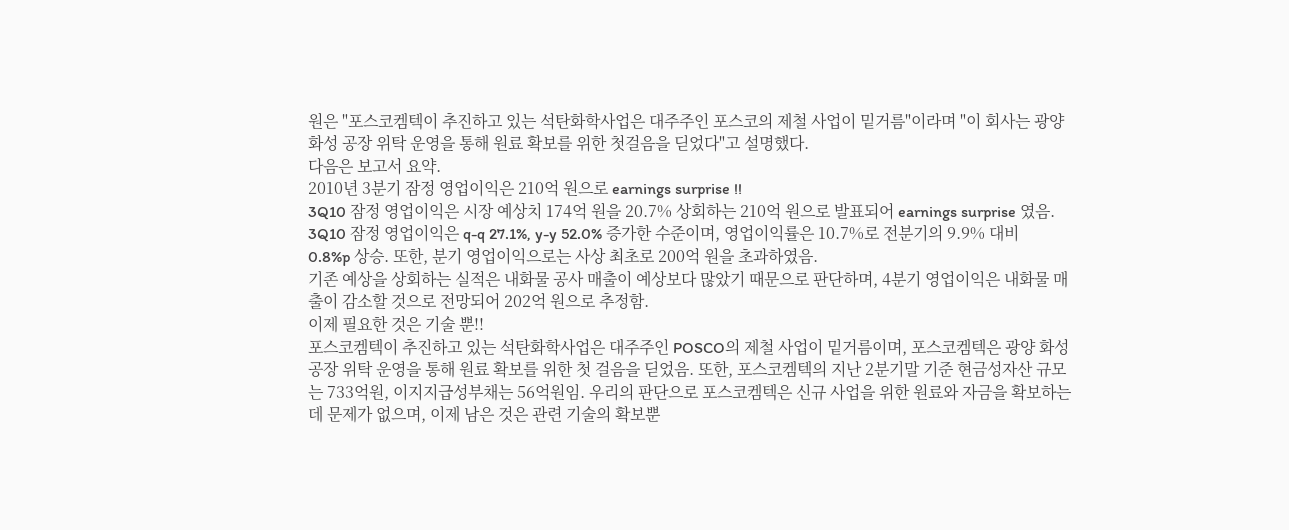원은 "포스코켐텍이 추진하고 있는 석탄화학사업은 대주주인 포스코의 제철 사업이 밑거름"이라며 "이 회사는 광양 화성 공장 위탁 운영을 통해 원료 확보를 위한 첫걸음을 딛었다"고 설명했다.
다음은 보고서 요약.
2010년 3분기 잠정 영업이익은 210억 원으로 earnings surprise !!
3Q10 잠정 영업이익은 시장 예상치 174억 원을 20.7% 상회하는 210억 원으로 발표되어 earnings surprise 였음. 3Q10 잠정 영업이익은 q-q 27.1%, y-y 52.0% 증가한 수준이며, 영업이익률은 10.7%로 전분기의 9.9% 대비 0.8%p 상승. 또한, 분기 영업이익으로는 사상 최초로 200억 원을 초과하였음.
기존 예상을 상회하는 실적은 내화물 공사 매출이 예상보다 많았기 때문으로 판단하며, 4분기 영업이익은 내화물 매출이 감소할 것으로 전망되어 202억 원으로 추정함.
이제 필요한 것은 기술 뿐!!
포스코켐텍이 추진하고 있는 석탄화학사업은 대주주인 POSCO의 제철 사업이 밑거름이며, 포스코켐텍은 광양 화성 공장 위탁 운영을 통해 원료 확보를 위한 첫 걸음을 딛었음. 또한, 포스코켐텍의 지난 2분기말 기준 현금성자산 규모는 733억원, 이지지급성부채는 56억원임. 우리의 판단으로 포스코켐텍은 신규 사업을 위한 원료와 자금을 확보하는데 문제가 없으며, 이제 남은 것은 관련 기술의 확보뿐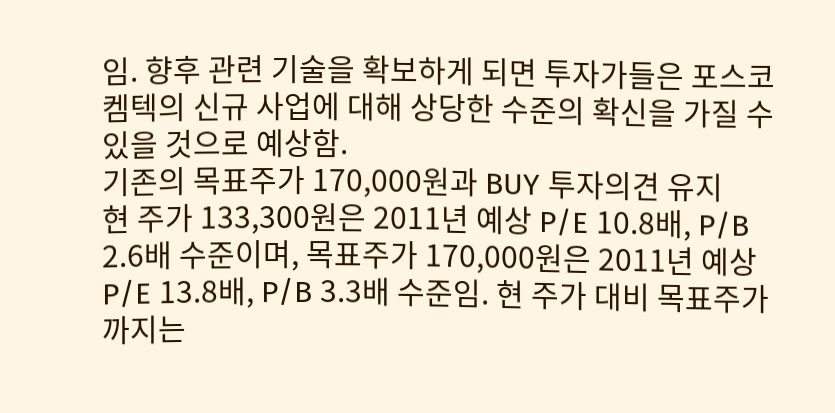임. 향후 관련 기술을 확보하게 되면 투자가들은 포스코켐텍의 신규 사업에 대해 상당한 수준의 확신을 가질 수 있을 것으로 예상함.
기존의 목표주가 170,000원과 BUY 투자의견 유지
현 주가 133,300원은 2011년 예상 P/E 10.8배, P/B 2.6배 수준이며, 목표주가 170,000원은 2011년 예상 P/E 13.8배, P/B 3.3배 수준임. 현 주가 대비 목표주가까지는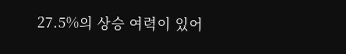27.5%의 상승 여력이 있어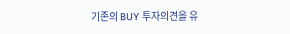기존의 BUY 투자의견을 유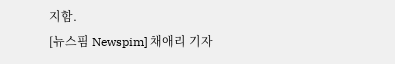지함.
[뉴스핌 Newspim] 채애리 기자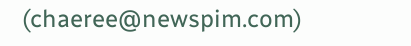(chaeree@newspim.com)